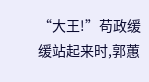“大王!”苟政缓缓站起来时,郭蕙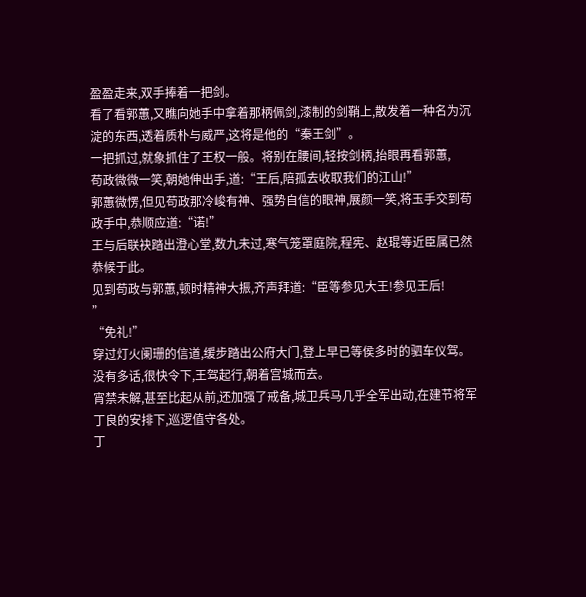盈盈走来,双手捧着一把剑。
看了看郭蕙,又瞧向她手中拿着那柄佩剑,漆制的剑鞘上,散发着一种名为沉淀的东西,透着质朴与威严,这将是他的“秦王剑”。
一把抓过,就象抓住了王权一般。将别在腰间,轻按剑柄,抬眼再看郭蕙,
苟政微微一笑,朝她伸出手,道:“王后,陪孤去收取我们的江山!”
郭蕙微愣,但见苟政那冷峻有神、强势自信的眼神,展颜一笑,将玉手交到苟政手中,恭顺应道:“诺!”
王与后联袂踏出澄心堂,数九未过,寒气笼罩庭院,程宪、赵琨等近臣属已然恭候于此。
见到苟政与郭蕙,顿时精神大振,齐声拜道:“臣等参见大王!参见王后!
”
“免礼!”
穿过灯火阑珊的信道,缓步踏出公府大门,登上早已等侯多时的驷车仪驾。
没有多话,很快令下,王驾起行,朝着宫城而去。
宵禁未解,甚至比起从前,还加强了戒备,城卫兵马几乎全军出动,在建节将军丁良的安排下,巡逻值守各处。
丁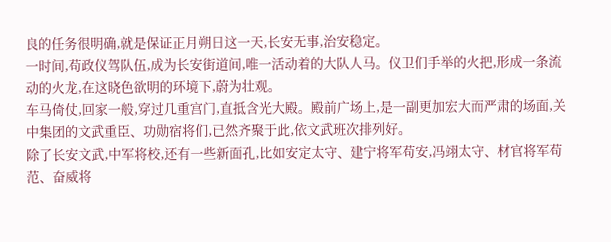良的任务很明确,就是保证正月朔日这一天,长安无事,治安稳定。
一时间,苟政仪驾队伍,成为长安街道间,唯一活动着的大队人马。仪卫们手举的火把,形成一条流动的火龙,在这晓色欲明的环境下,蔚为壮观。
车马倚仗,回家一般,穿过几重宫门,直抵含光大殿。殿前广场上,是一副更加宏大而严肃的场面,关中集团的文武重臣、功勋宿将们,已然齐聚于此,依文武班次排列好。
除了长安文武,中军将校,还有一些新面孔,比如安定太守、建宁将军苟安,冯翊太守、材官将军苟范、奋威将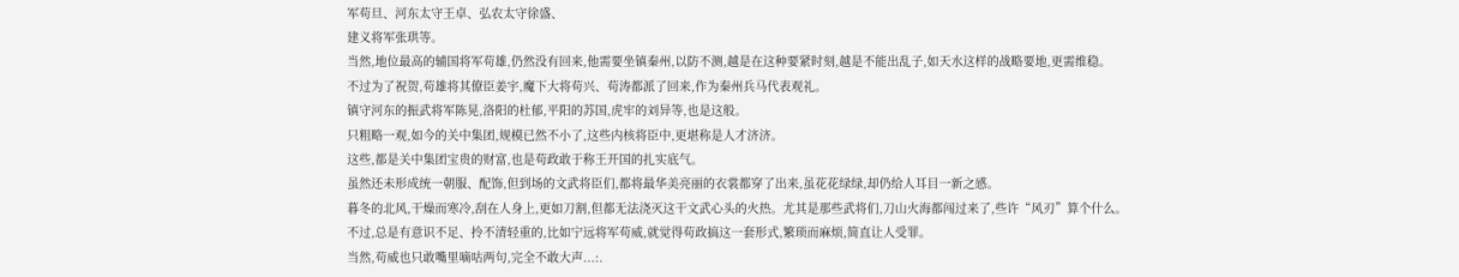军苟旦、河东太守王卓、弘农太守徐盛、
建义将军张珙等。
当然,地位最高的辅国将军苟雄,仍然没有回来,他需要坐镇秦州,以防不测,越是在这种要紧时刻,越是不能出乱子,如天水这样的战略要地,更需维稳。
不过为了祝贺,苟雄将其僚臣姜宇,魔下大将苟兴、苟涛都派了回来,作为秦州兵马代表观礼。
镇守河东的振武将军陈晃,洛阳的杜郁,平阳的苏国,虎牢的刘异等,也是这般。
只粗略一观,如今的关中集团,规模已然不小了,这些内核将臣中,更堪称是人才济济。
这些,都是关中集团宝贵的财富,也是苟政敢于称王开国的扎实底气。
虽然还未形成统一朝服、配饰,但到场的文武将臣们,都将最华美亮丽的衣裳都穿了出来,虽花花绿绿,却仍给人耳目一新之感。
暮冬的北风,干燥而寒冷,刮在人身上,更如刀割,但都无法浇灭这干文武心头的火热。尤其是那些武将们,刀山火海都闯过来了,些许“风刃”算个什么。
不过,总是有意识不足、拎不清轻重的,比如宁远将军苟威,就觉得苟政搞这一套形式,繁琐而麻烦,简直让人受罪。
当然,苟威也只敢嘴里嘀咕两句,完全不敢大声...:.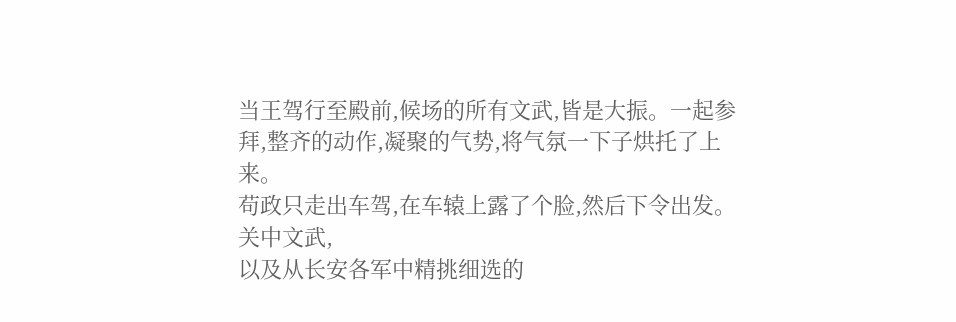当王驾行至殿前,候场的所有文武,皆是大振。一起参拜,整齐的动作,凝聚的气势,将气氛一下子烘托了上来。
苟政只走出车驾,在车辕上露了个脸,然后下令出发。关中文武,
以及从长安各军中精挑细选的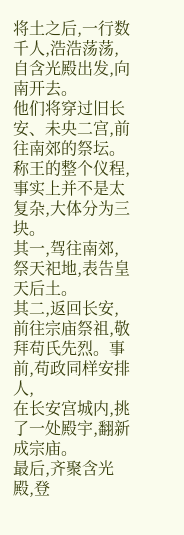将土之后,一行数千人,浩浩荡荡,自含光殿出发,向南开去。
他们将穿过旧长安、未央二宫,前往南郊的祭坛。
称王的整个仪程,事实上并不是太复杂,大体分为三块。
其一,驾往南郊,祭天祀地,表告皇天后土。
其二,返回长安,前往宗庙祭祖,敬拜苟氏先烈。事前,苟政同样安排人,
在长安宫城内,挑了一处殿宇,翻新成宗庙。
最后,齐聚含光殿,登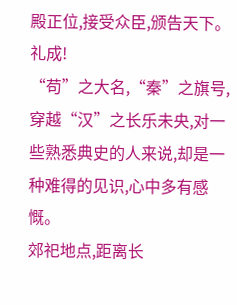殿正位,接受众臣,颁告天下。
礼成!
“苟”之大名,“秦”之旗号,穿越“汉”之长乐未央,对一些熟悉典史的人来说,却是一种难得的见识,心中多有感慨。
郊祀地点,距离长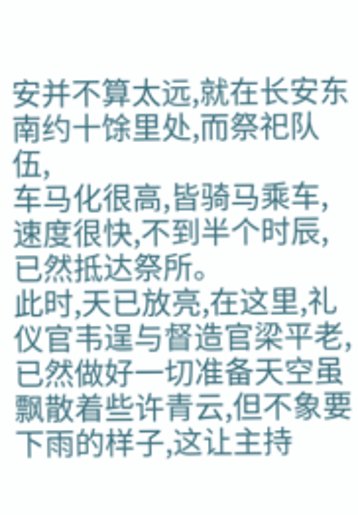安并不算太远,就在长安东南约十馀里处,而祭祀队伍,
车马化很高,皆骑马乘车,速度很快,不到半个时辰,已然抵达祭所。
此时,天已放亮,在这里,礼仪官韦逞与督造官梁平老,已然做好一切准备天空虽飘散着些许青云,但不象要下雨的样子,这让主持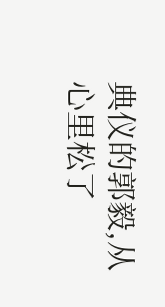典仪的郭毅,从心里松了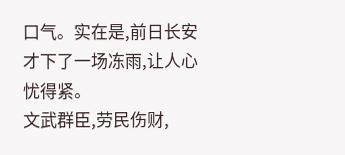口气。实在是,前日长安才下了一场冻雨,让人心忧得紧。
文武群臣,劳民伤财,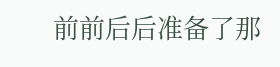前前后后准备了那